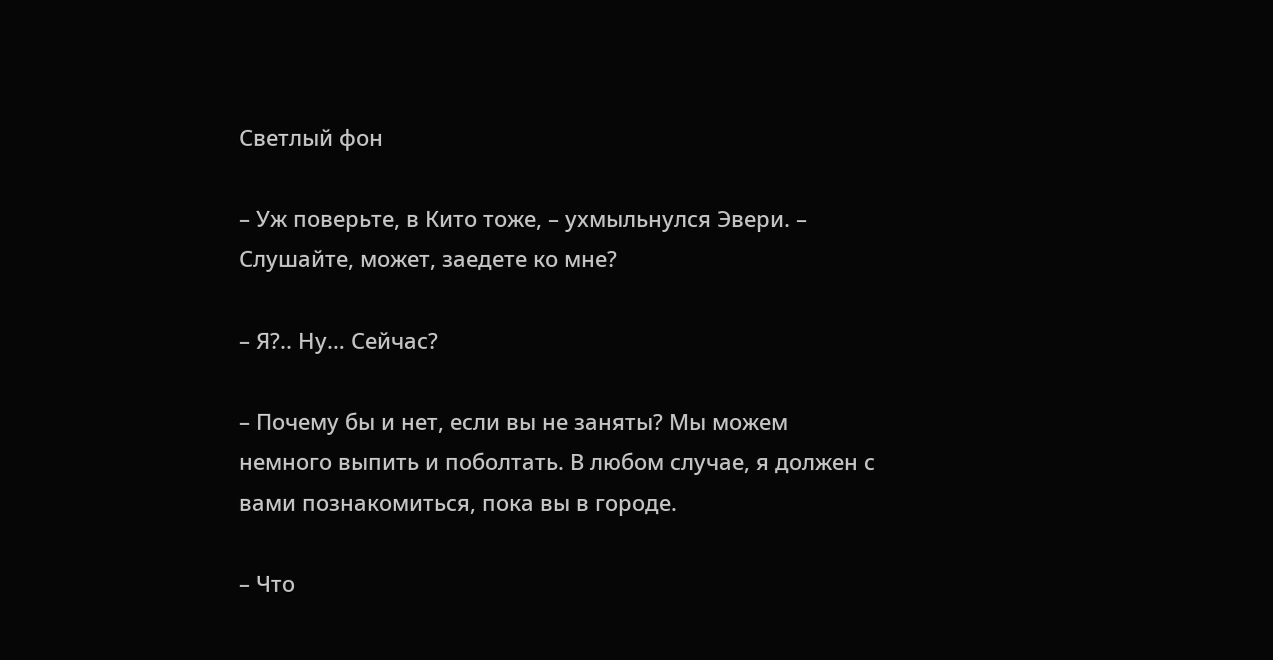Светлый фон

– Уж поверьте, в Кито тоже, – ухмыльнулся Эвери. – Слушайте, может, заедете ко мне?

– Я?.. Ну… Сейчас?

– Почему бы и нет, если вы не заняты? Мы можем немного выпить и поболтать. В любом случае, я должен с вами познакомиться, пока вы в городе.

– Что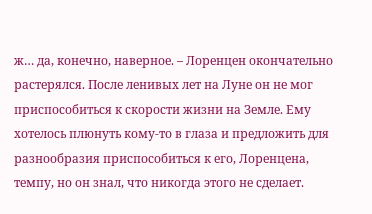ж… да, конечно, наверное. – Лоренцен окончательно растерялся. После ленивых лет на Луне он не мог приспособиться к скорости жизни на Земле. Ему хотелось плюнуть кому-то в глаза и предложить для разнообразия приспособиться к его, Лоренцена, темпу, но он знал, что никогда этого не сделает.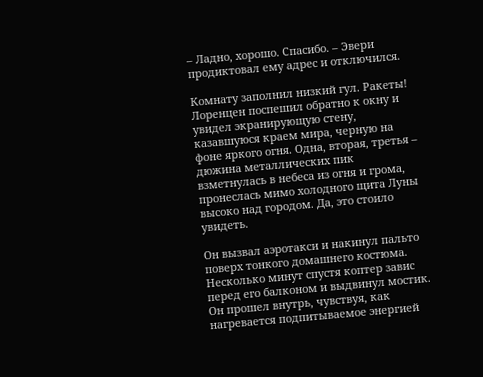– Ладно, хорошо. Спасибо. – Эвери продиктовал ему адрес и отключился.

Комнату заполнил низкий гул. Ракеты! Лоренцен поспешил обратно к окну и увидел экранирующую стену, казавшуюся краем мира, черную на фоне яркого огня. Одна, вторая, третья – дюжина металлических пик взметнулась в небеса из огня и грома, пронеслась мимо холодного щита Луны высоко над городом. Да, это стоило увидеть.

Он вызвал аэротакси и накинул пальто поверх тонкого домашнего костюма. Несколько минут спустя коптер завис перед его балконом и выдвинул мостик. Он прошел внутрь, чувствуя, как нагревается подпитываемое энергией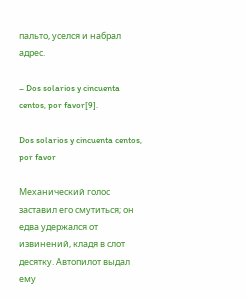пальто, уселся и набрал адрес.

– Dos solarios y cincuenta centos, por favor[9].

Dos solarios y cincuenta centos, por favor

Механический голос заставил его смутиться; он едва удержался от извинений, кладя в слот десятку. Автопилот выдал ему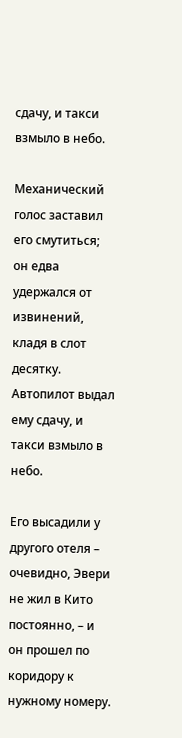сдачу, и такси взмыло в небо.

Механический голос заставил его смутиться; он едва удержался от извинений, кладя в слот десятку. Автопилот выдал ему сдачу, и такси взмыло в небо.

Его высадили у другого отеля – очевидно, Эвери не жил в Кито постоянно, – и он прошел по коридору к нужному номеру.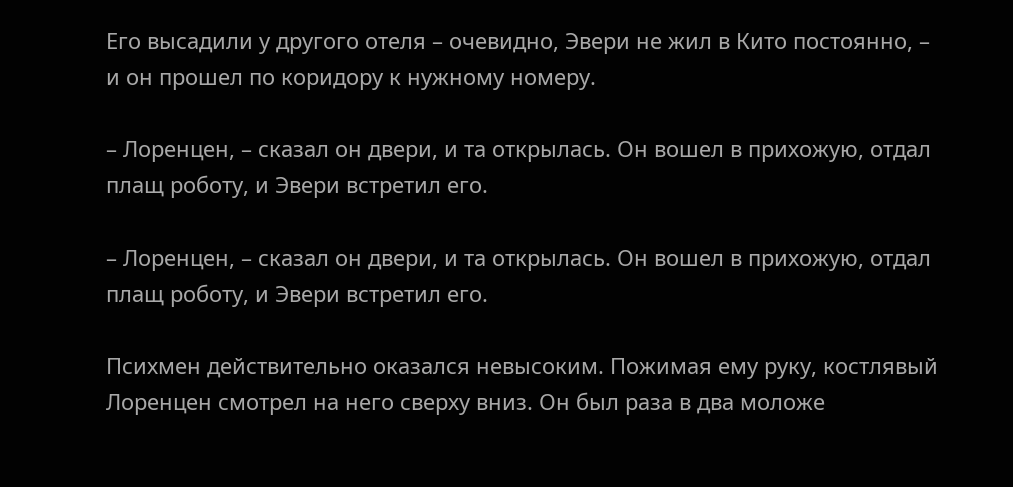Его высадили у другого отеля – очевидно, Эвери не жил в Кито постоянно, – и он прошел по коридору к нужному номеру.

– Лоренцен, – сказал он двери, и та открылась. Он вошел в прихожую, отдал плащ роботу, и Эвери встретил его.

– Лоренцен, – сказал он двери, и та открылась. Он вошел в прихожую, отдал плащ роботу, и Эвери встретил его.

Психмен действительно оказался невысоким. Пожимая ему руку, костлявый Лоренцен смотрел на него сверху вниз. Он был раза в два моложе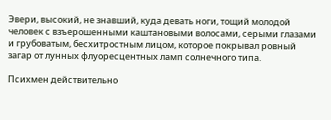Эвери, высокий, не знавший, куда девать ноги, тощий молодой человек с взъерошенными каштановыми волосами, серыми глазами и грубоватым, бесхитростным лицом, которое покрывал ровный загар от лунных флуоресцентных ламп солнечного типа.

Психмен действительно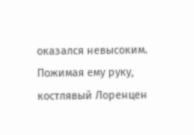оказался невысоким. Пожимая ему руку, костлявый Лоренцен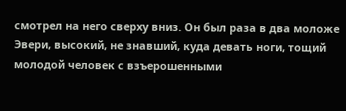смотрел на него сверху вниз. Он был раза в два моложе Эвери, высокий, не знавший, куда девать ноги, тощий молодой человек с взъерошенными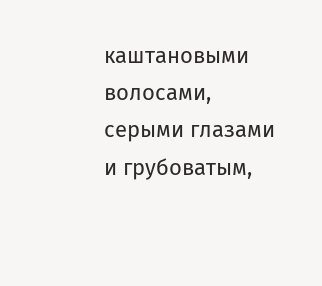каштановыми волосами, серыми глазами и грубоватым,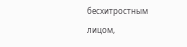бесхитростным лицом,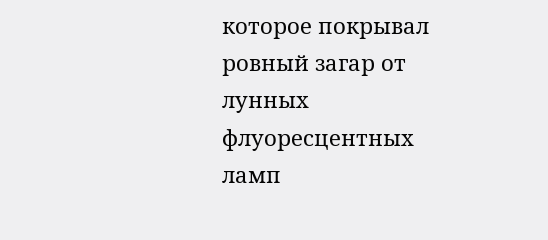которое покрывал ровный загар от лунных флуоресцентных ламп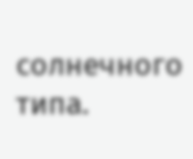солнечного типа.